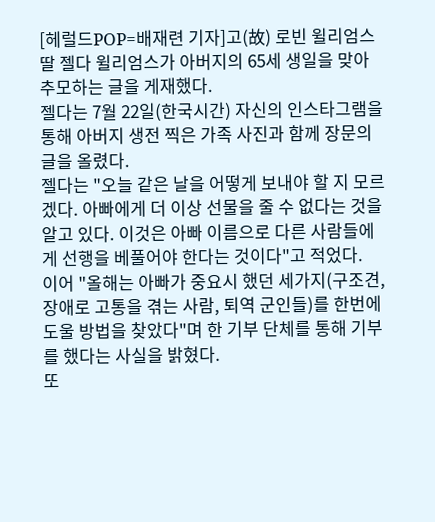[헤럴드POP=배재련 기자]고(故) 로빈 윌리엄스 딸 젤다 윌리엄스가 아버지의 65세 생일을 맞아 추모하는 글을 게재했다.
젤다는 7월 22일(한국시간) 자신의 인스타그램을 통해 아버지 생전 찍은 가족 사진과 함께 장문의 글을 올렸다.
젤다는 "오늘 같은 날을 어떻게 보내야 할 지 모르겠다. 아빠에게 더 이상 선물을 줄 수 없다는 것을 알고 있다. 이것은 아빠 이름으로 다른 사람들에게 선행을 베풀어야 한다는 것이다"고 적었다.
이어 "올해는 아빠가 중요시 했던 세가지(구조견, 장애로 고통을 겪는 사람, 퇴역 군인들)를 한번에 도울 방법을 찾았다"며 한 기부 단체를 통해 기부를 했다는 사실을 밝혔다.
또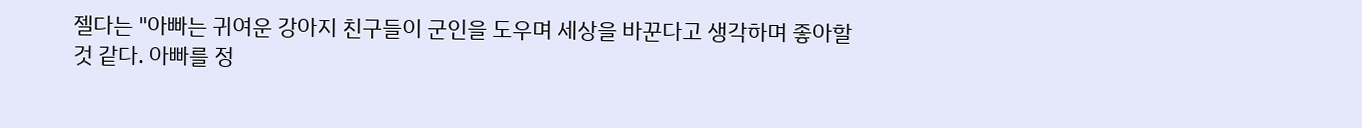젤다는 "아빠는 귀여운 강아지 친구들이 군인을 도우며 세상을 바꾼다고 생각하며 좋아할 것 같다. 아빠를 정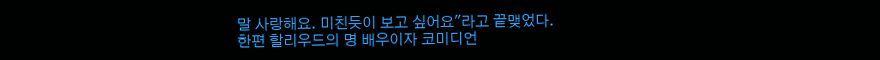말 사랑해요. 미친듯이 보고 싶어요"라고 끝맺었다.
한편 할리우드의 명 배우이자 코미디언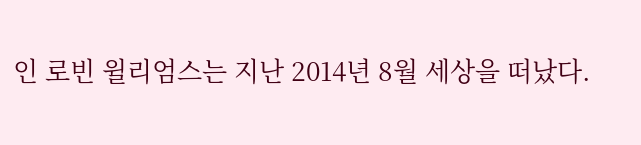인 로빈 윌리엄스는 지난 2014년 8월 세상을 떠났다.